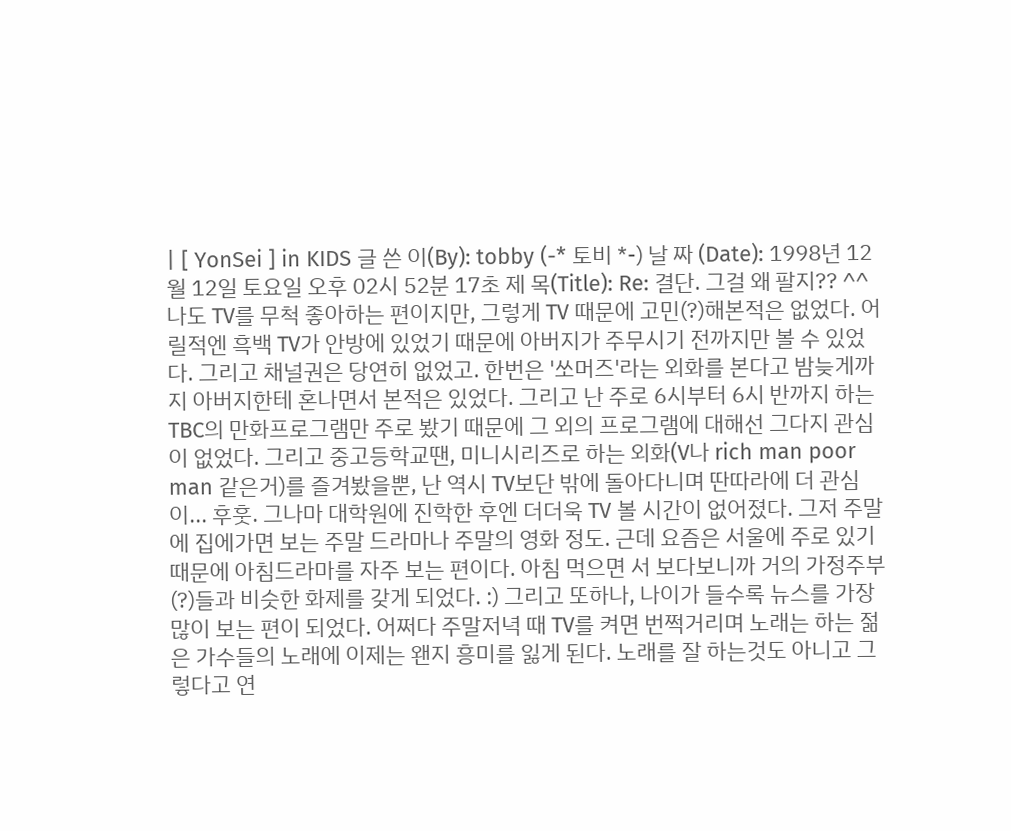| [ YonSei ] in KIDS 글 쓴 이(By): tobby (-* 토비 *-) 날 짜 (Date): 1998년 12월 12일 토요일 오후 02시 52분 17초 제 목(Title): Re: 결단. 그걸 왜 팔지?? ^^ 나도 TV를 무척 좋아하는 편이지만, 그렇게 TV 때문에 고민(?)해본적은 없었다. 어릴적엔 흑백 TV가 안방에 있었기 때문에 아버지가 주무시기 전까지만 볼 수 있었 다. 그리고 채널권은 당연히 없었고. 한번은 '쏘머즈'라는 외화를 본다고 밤늦게까지 아버지한테 혼나면서 본적은 있었다. 그리고 난 주로 6시부터 6시 반까지 하는 TBC의 만화프로그램만 주로 봤기 때문에 그 외의 프로그램에 대해선 그다지 관심이 없었다. 그리고 중고등학교땐, 미니시리즈로 하는 외화(V나 rich man poor man 같은거)를 즐겨봤을뿐, 난 역시 TV보단 밖에 돌아다니며 딴따라에 더 관심이... 후훗. 그나마 대학원에 진학한 후엔 더더욱 TV 볼 시간이 없어졌다. 그저 주말에 집에가면 보는 주말 드라마나 주말의 영화 정도. 근데 요즘은 서울에 주로 있기 때문에 아침드라마를 자주 보는 편이다. 아침 먹으면 서 보다보니까 거의 가정주부(?)들과 비슷한 화제를 갖게 되었다. :) 그리고 또하나, 나이가 들수록 뉴스를 가장 많이 보는 편이 되었다. 어쩌다 주말저녁 때 TV를 켜면 번쩍거리며 노래는 하는 젊은 가수들의 노래에 이제는 왠지 흥미를 잃게 된다. 노래를 잘 하는것도 아니고 그렇다고 연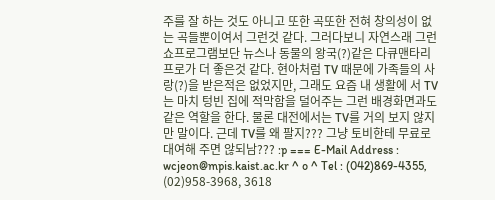주를 잘 하는 것도 아니고 또한 곡또한 전혀 창의성이 없는 곡들뿐이여서 그런것 같다. 그러다보니 자연스래 그런 쇼프로그램보단 뉴스나 동물의 왕국(?)같은 다큐맨타리 프로가 더 좋은것 같다. 현아처럼 TV 때문에 가족들의 사랑(?)을 받은적은 없었지만, 그래도 요즘 내 생활에 서 TV는 마치 텅빈 집에 적막함을 덜어주는 그런 배경화면과도 같은 역할을 한다. 물론 대전에서는 TV를 거의 보지 않지만 말이다. 근데 TV를 왜 팔지??? 그냥 토비한테 무료로 대여해 주면 않되남??? :p === E-Mail Address : wcjeon@mpis.kaist.ac.kr ^ o ^ Tel : (042)869-4355, (02)958-3968, 3618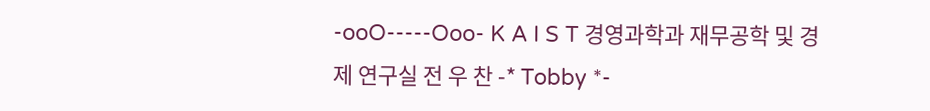-ooO-----Ooo- K A I S T 경영과학과 재무공학 및 경제 연구실 전 우 찬 -* Tobby *-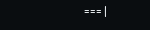=== |